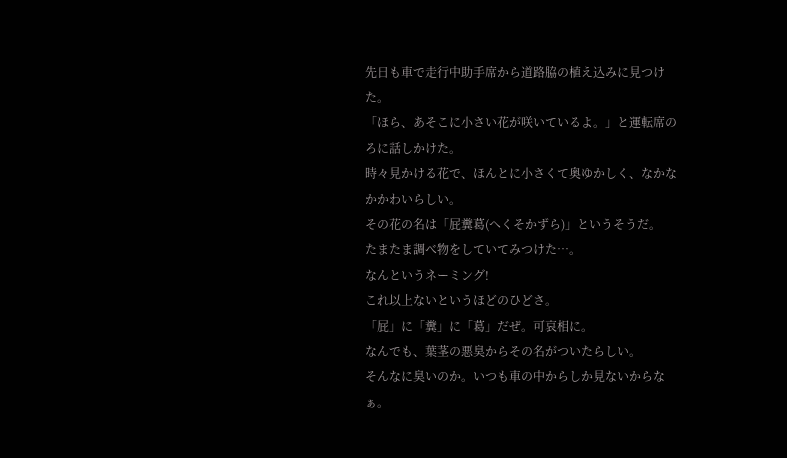先日も車で走行中助手席から道路脇の植え込みに見つけた。
「ほら、あそこに小さい花が咲いているよ。」と運転席のろに話しかけた。
時々見かける花で、ほんとに小さくて奥ゆかしく、なかなかかわいらしい。
その花の名は「屁糞葛(へくそかずら)」というそうだ。
たまたま調べ物をしていてみつけた…。
なんというネーミング!
これ以上ないというほどのひどさ。
「屁」に「糞」に「葛」だぜ。可哀相に。
なんでも、葉茎の悪臭からその名がついたらしい。
そんなに臭いのか。いつも車の中からしか見ないからなぁ。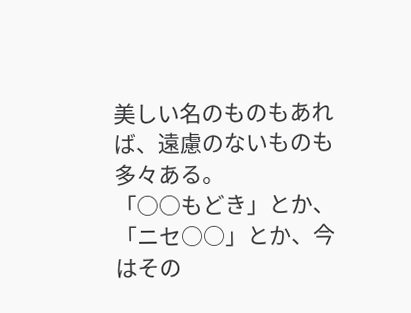美しい名のものもあれば、遠慮のないものも多々ある。
「○○もどき」とか、「ニセ○○」とか、今はその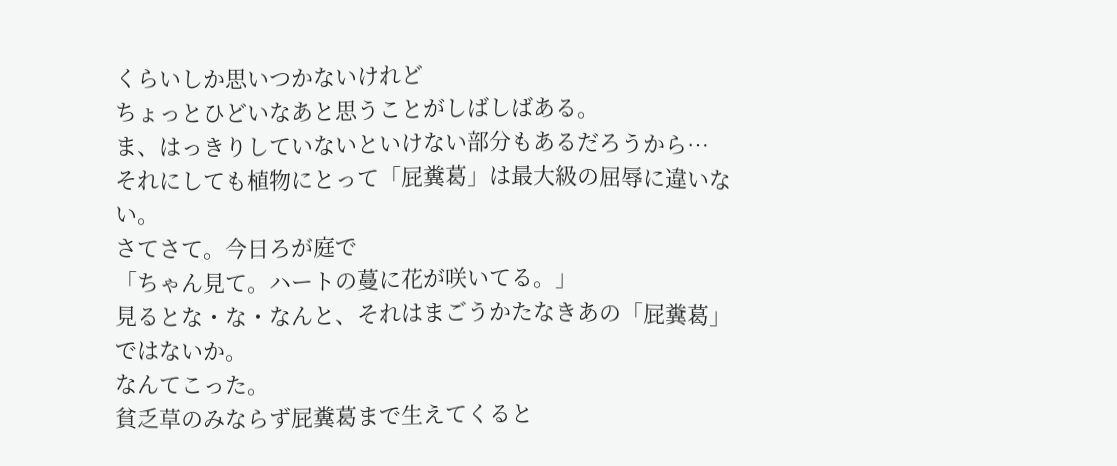くらいしか思いつかないけれど
ちょっとひどいなあと思うことがしばしばある。
ま、はっきりしていないといけない部分もあるだろうから…
それにしても植物にとって「屁糞葛」は最大級の屈辱に違いない。
さてさて。今日ろが庭で
「ちゃん見て。ハートの蔓に花が咲いてる。」
見るとな・な・なんと、それはまごうかたなきあの「屁糞葛」ではないか。
なんてこった。
貧乏草のみならず屁糞葛まで生えてくると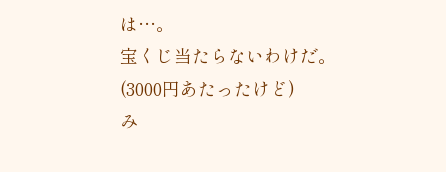は…。
宝くじ当たらないわけだ。(3000円あたったけど)
み